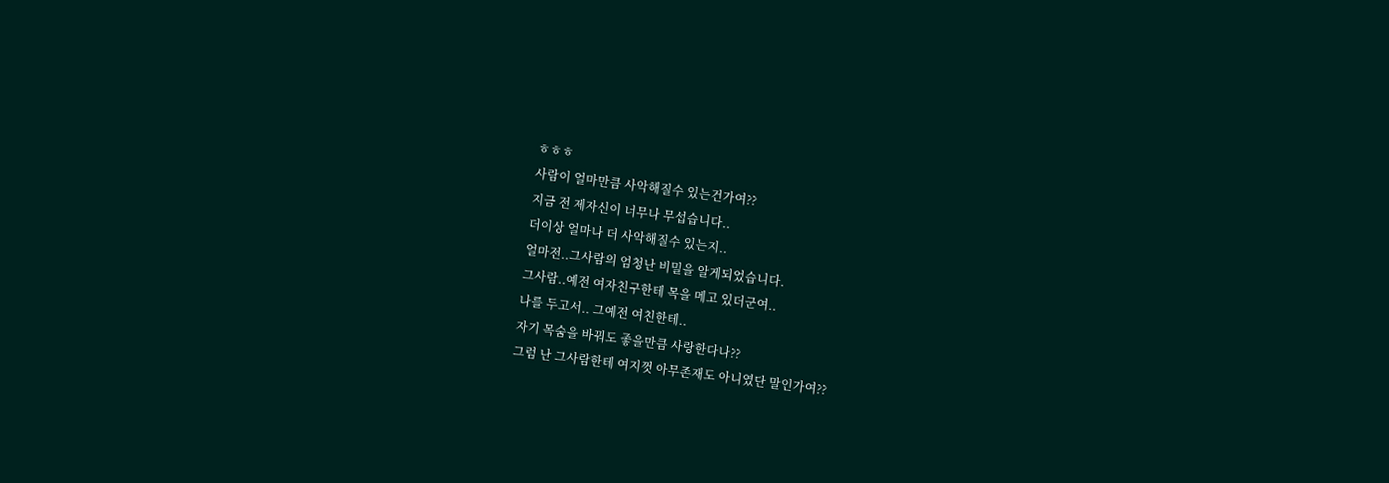ㅎㅎㅎ
사람이 얼마만큼 사악해질수 있는건가여??
지금 전 제자신이 너무나 무섭습니다..
더이상 얼마나 더 사악해질수 있는지..
얼마전..그사람의 엄청난 비밀을 알게되었습니다.
그사람..예전 여자친구한테 목을 메고 있더군여..
나를 두고서.. 그예전 여친한테..
자기 목숨을 바꿔도 좋을만큼 사랑한다나??
그럼 난 그사람한테 여지껏 아무존재도 아니였단 말인가여??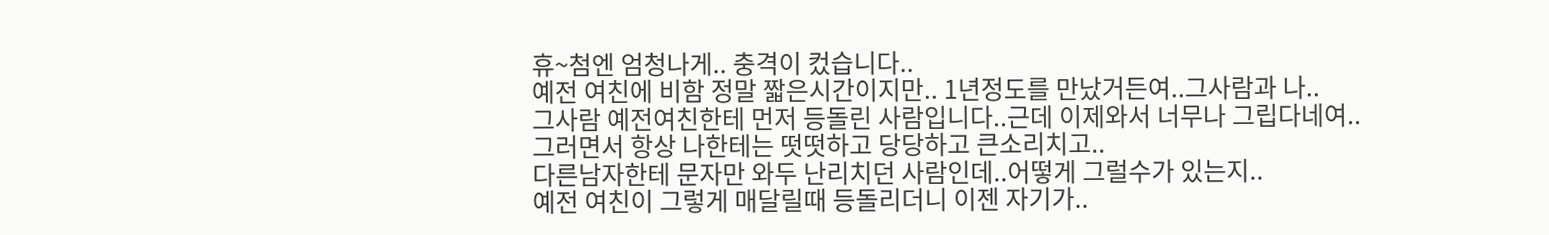휴~첨엔 엄청나게.. 충격이 컸습니다..
예전 여친에 비함 정말 짧은시간이지만.. 1년정도를 만났거든여..그사람과 나..
그사람 예전여친한테 먼저 등돌린 사람입니다..근데 이제와서 너무나 그립다네여..
그러면서 항상 나한테는 떳떳하고 당당하고 큰소리치고..
다른남자한테 문자만 와두 난리치던 사람인데..어떻게 그럴수가 있는지..
예전 여친이 그렇게 매달릴때 등돌리더니 이젠 자기가..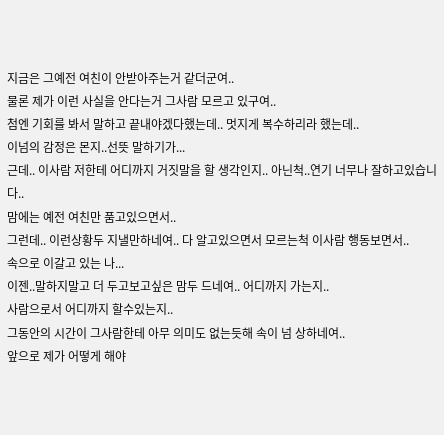지금은 그예전 여친이 안받아주는거 같더군여..
물론 제가 이런 사실을 안다는거 그사람 모르고 있구여..
첨엔 기회를 봐서 말하고 끝내야겠다했는데.. 멋지게 복수하리라 했는데..
이넘의 감정은 몬지..선뜻 말하기가...
근데.. 이사람 저한테 어디까지 거짓말을 할 생각인지.. 아닌척..연기 너무나 잘하고있습니다..
맘에는 예전 여친만 품고있으면서..
그런데.. 이런상황두 지낼만하네여.. 다 알고있으면서 모르는척 이사람 행동보면서..
속으로 이갈고 있는 나...
이젠..말하지말고 더 두고보고싶은 맘두 드네여.. 어디까지 가는지..
사람으로서 어디까지 할수있는지..
그동안의 시간이 그사람한테 아무 의미도 없는듯해 속이 넘 상하네여..
앞으로 제가 어떻게 해야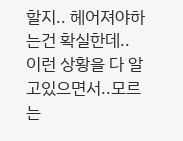할지.. 헤어져야하는건 확실한데..
이런 상황을 다 알고있으면서..모르는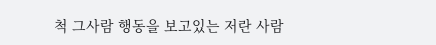척 그사람 행동을 보고있는 저란 사람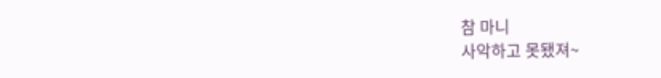참 마니
사악하고 못됐져~